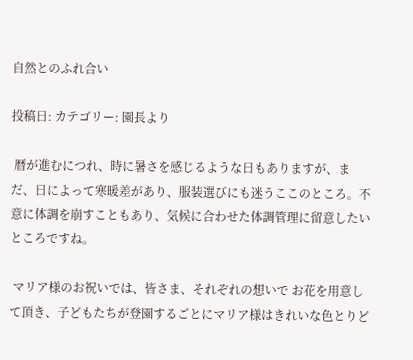自然とのふれ合い

投稿日: カテゴリー: 園長より

 暦が進むにつれ、時に暑さを感じるような日もありますが、まだ、日によって寒暖差があり、服装選びにも迷うここのところ。不意に体調を崩すこともあり、気候に合わせた体調管理に留意したいところですね。

 マリア様のお祝いでは、皆さま、それぞれの想いで お花を用意して頂き、子どもたちが登園するごとにマリア様はきれいな色とりど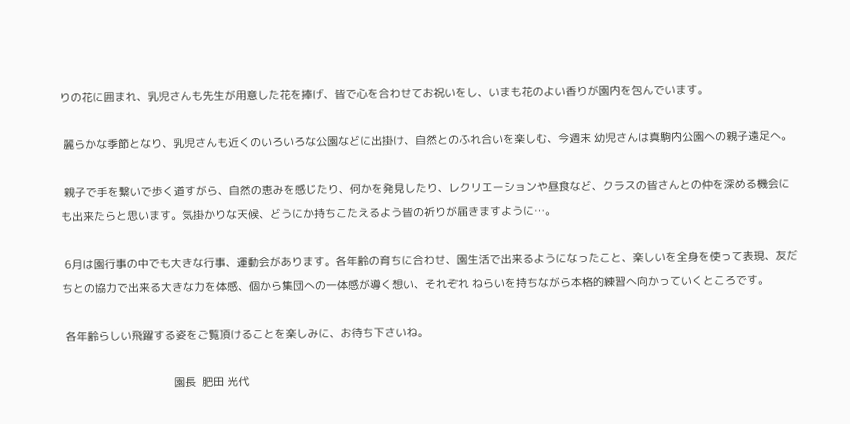りの花に囲まれ、乳児さんも先生が用意した花を捧げ、皆で心を合わせてお祝いをし、いまも花のよい香りが園内を包んでいます。

 麗らかな季節となり、乳児さんも近くのいろいろな公園などに出掛け、自然とのふれ合いを楽しむ、今週末 幼児さんは真駒内公園への親子遠足へ。

 親子で手を繋いで歩く道すがら、自然の恵みを感じたり、何かを発見したり、レクリエーションや昼食など、クラスの皆さんとの仲を深める機会にも出来たらと思います。気掛かりな天候、どうにか持ちこたえるよう皆の祈りが届きますように…。

 6月は園行事の中でも大きな行事、運動会があります。各年齢の育ちに合わせ、園生活で出来るようになったこと、楽しいを全身を使って表現、友だちとの協力で出来る大きな力を体感、個から集団への一体感が導く想い、それぞれ ねらいを持ちながら本格的練習へ向かっていくところです。

 各年齢らしい飛躍する姿をご覧頂けることを楽しみに、お待ち下さいね。

                                     園長  肥田 光代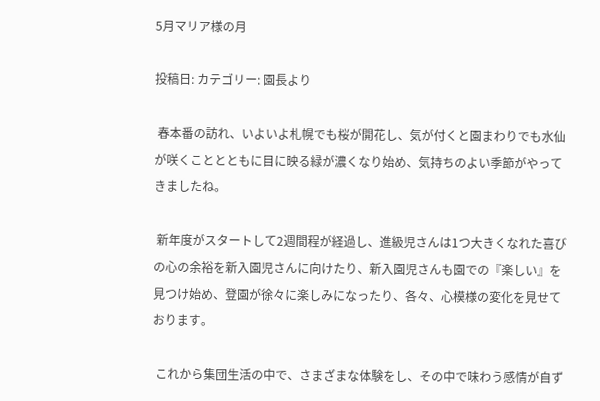5月マリア様の月

投稿日: カテゴリー: 園長より

 春本番の訪れ、いよいよ札幌でも桜が開花し、気が付くと園まわりでも水仙が咲くこととともに目に映る緑が濃くなり始め、気持ちのよい季節がやってきましたね。

 新年度がスタートして2週間程が経過し、進級児さんは1つ大きくなれた喜びの心の余裕を新入園児さんに向けたり、新入園児さんも園での『楽しい』を見つけ始め、登園が徐々に楽しみになったり、各々、心模様の変化を見せております。

 これから集団生活の中で、さまざまな体験をし、その中で味わう感情が自ず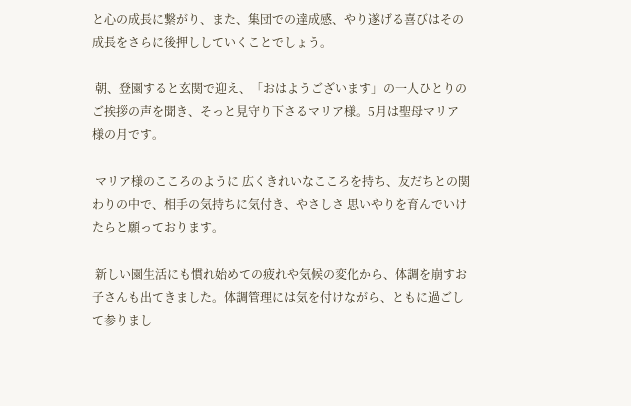と心の成長に繋がり、また、集団での達成感、やり遂げる喜びはその成長をさらに後押ししていくことでしょう。

 朝、登園すると玄関で迎え、「おはようございます」の一人ひとりのご挨拶の声を聞き、そっと見守り下さるマリア様。5月は聖母マリア様の月です。

 マリア様のこころのように 広くきれいなこころを持ち、友だちとの関わりの中で、相手の気持ちに気付き、やさしさ 思いやりを育んでいけたらと願っております。

 新しい園生活にも慣れ始めての疲れや気候の変化から、体調を崩すお子さんも出てきました。体調管理には気を付けながら、ともに過ごして参りまし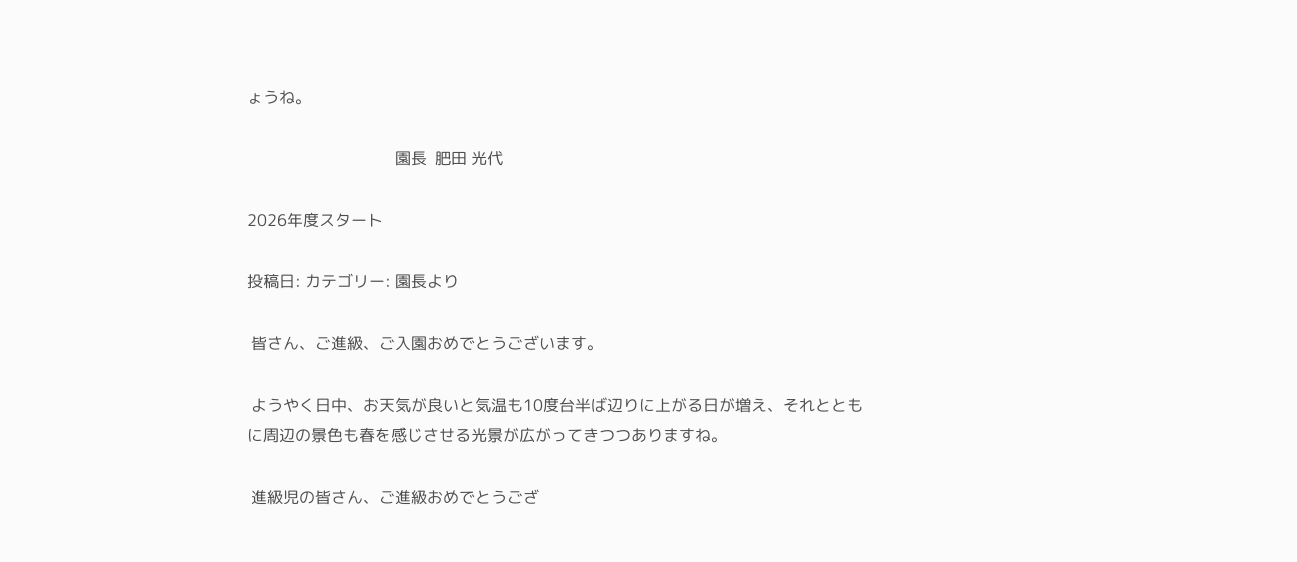ょうね。

                                     園長  肥田 光代

2026年度スタート

投稿日: カテゴリー: 園長より

 皆さん、ご進級、ご入園おめでとうございます。

 ようやく日中、お天気が良いと気温も10度台半ば辺りに上がる日が増え、それとともに周辺の景色も春を感じさせる光景が広がってきつつありますね。

 進級児の皆さん、ご進級おめでとうござ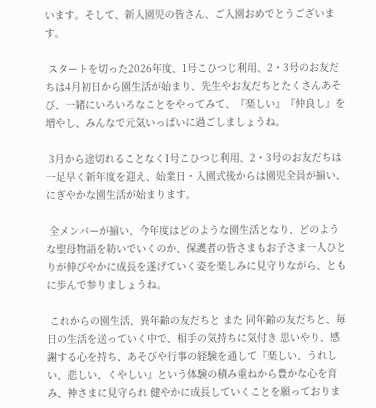います。そして、新入園児の皆さん、ご入園おめでとうございます。

 スタートを切った2026年度、1号こひつじ利用、2・3号のお友だちは4月初日から園生活が始まり、先生やお友だちとたくさんあそび、一緒にいろいろなことをやってみて、『楽しい』『仲良し』を増やし、みんなで元気いっぱいに過ごしましょうね。

 3月から途切れることなく1号こひつじ利用、2・3号のお友だちは一足早く新年度を迎え、始業日・入園式後からは園児全員が揃い、にぎやかな園生活が始まります。

 全メンバーが揃い、今年度はどのような園生活となり、どのような聖母物語を紡いでいくのか、保護者の皆さまもお子さま一人ひとりが伸びやかに成長を遂げていく姿を楽しみに見守りながら、ともに歩んで参りましょうね。

 これからの園生活、異年齢の友だちと また 同年齢の友だちと、毎日の生活を送っていく中で、相手の気持ちに気付き 思いやり、感謝する心を持ち、あそびや行事の経験を通して『楽しい、うれしい、悲しい、くやしい』という体験の積み重ねから豊かな心を育み、神さまに見守られ 健やかに成長していくことを願っておりま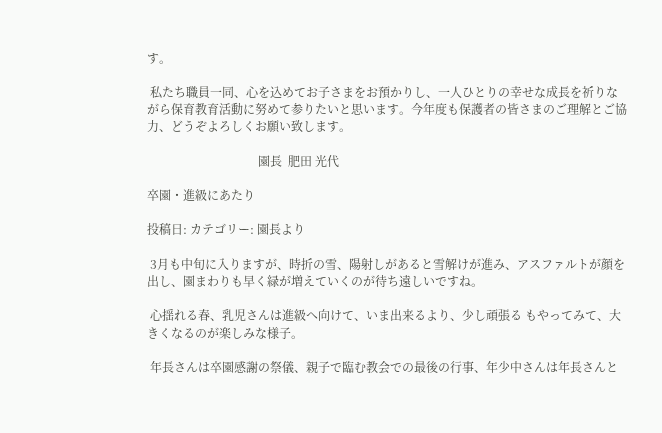す。

 私たち職員一同、心を込めてお子さまをお預かりし、一人ひとりの幸せな成長を祈りながら保育教育活動に努めて参りたいと思います。今年度も保護者の皆さまのご理解とご協力、どうぞよろしくお願い致します。

                                     園長  肥田 光代

卒園・進級にあたり

投稿日: カテゴリー: 園長より

 3月も中旬に入りますが、時折の雪、陽射しがあると雪解けが進み、アスファルトが顔を出し、園まわりも早く緑が増えていくのが待ち遠しいですね。

 心揺れる春、乳児さんは進級へ向けて、いま出来るより、少し頑張る もやってみて、大きくなるのが楽しみな様子。

 年長さんは卒園感謝の祭儀、親子で臨む教会での最後の行事、年少中さんは年長さんと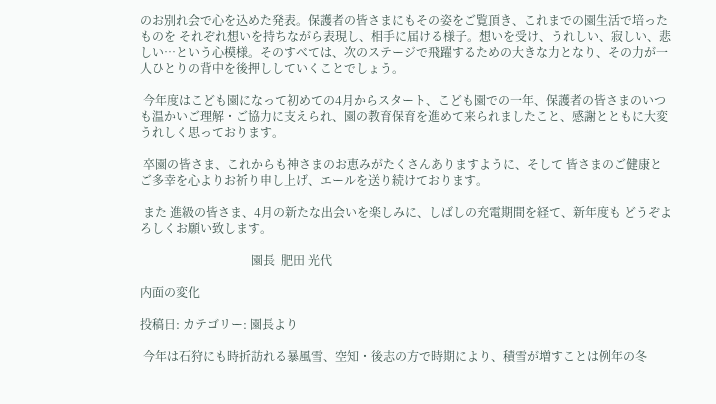のお別れ会で心を込めた発表。保護者の皆さまにもその姿をご覧頂き、これまでの園生活で培ったものを それぞれ想いを持ちながら表現し、相手に届ける様子。想いを受け、うれしい、寂しい、悲しい…という心模様。そのすべては、次のステージで飛躍するための大きな力となり、その力が一人ひとりの背中を後押ししていくことでしょう。

 今年度はこども園になって初めての4月からスタート、こども園での一年、保護者の皆さまのいつも温かいご理解・ご協力に支えられ、園の教育保育を進めて来られましたこと、感謝とともに大変うれしく思っております。

 卒園の皆さま、これからも神さまのお恵みがたくさんありますように、そして 皆さまのご健康とご多幸を心よりお祈り申し上げ、エールを送り続けております。

 また 進級の皆さま、4月の新たな出会いを楽しみに、しばしの充電期間を経て、新年度も どうぞよろしくお願い致します。

                                     園長  肥田 光代

内面の変化

投稿日: カテゴリー: 園長より

 今年は石狩にも時折訪れる暴風雪、空知・後志の方で時期により、積雪が増すことは例年の冬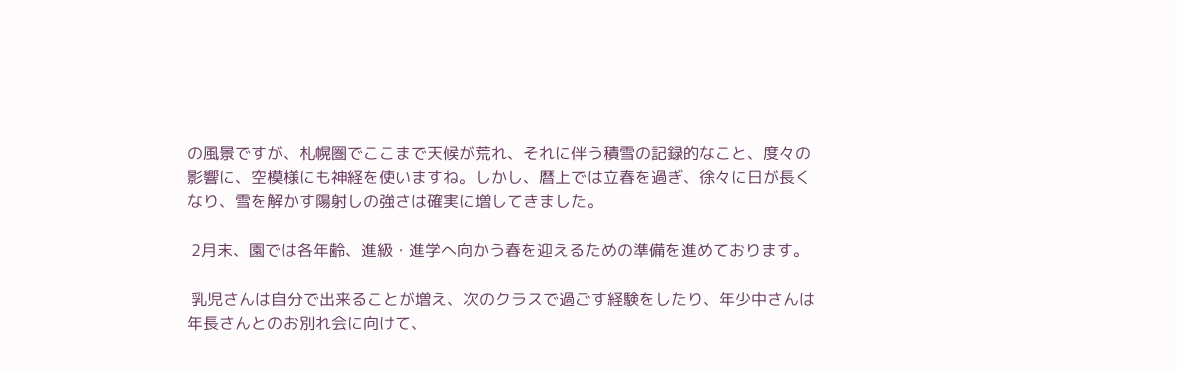の風景ですが、札幌圏でここまで天候が荒れ、それに伴う積雪の記録的なこと、度々の影響に、空模様にも神経を使いますね。しかし、暦上では立春を過ぎ、徐々に日が長くなり、雪を解かす陽射しの強さは確実に増してきました。

 2月末、園では各年齢、進級・進学へ向かう春を迎えるための準備を進めております。

 乳児さんは自分で出来ることが増え、次のクラスで過ごす経験をしたり、年少中さんは年長さんとのお別れ会に向けて、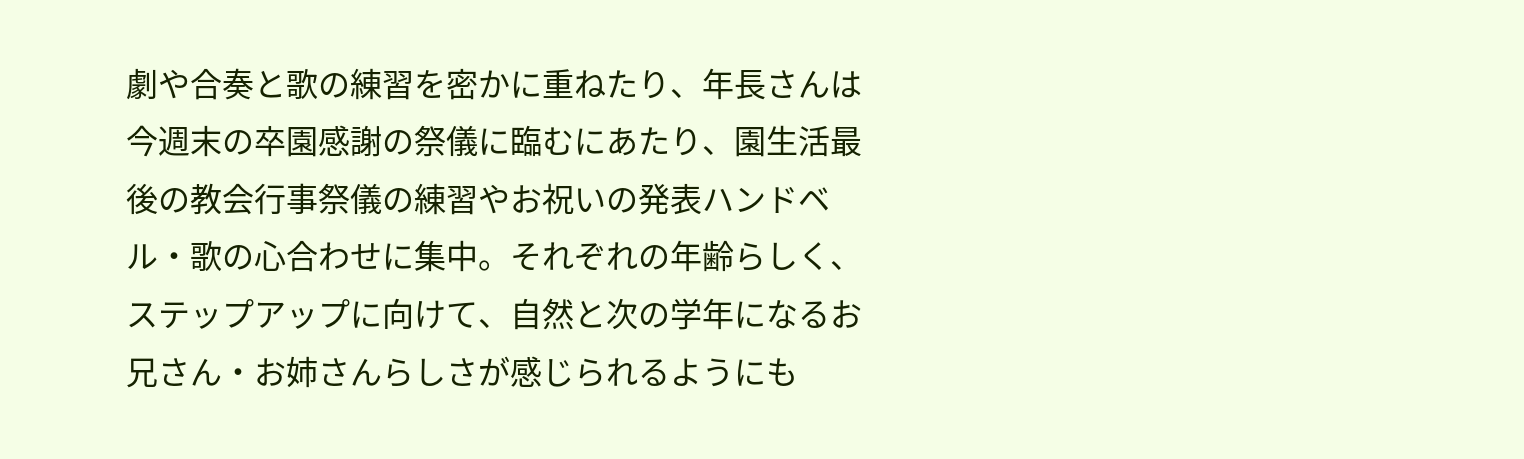劇や合奏と歌の練習を密かに重ねたり、年長さんは今週末の卒園感謝の祭儀に臨むにあたり、園生活最後の教会行事祭儀の練習やお祝いの発表ハンドベル・歌の心合わせに集中。それぞれの年齢らしく、ステップアップに向けて、自然と次の学年になるお兄さん・お姉さんらしさが感じられるようにも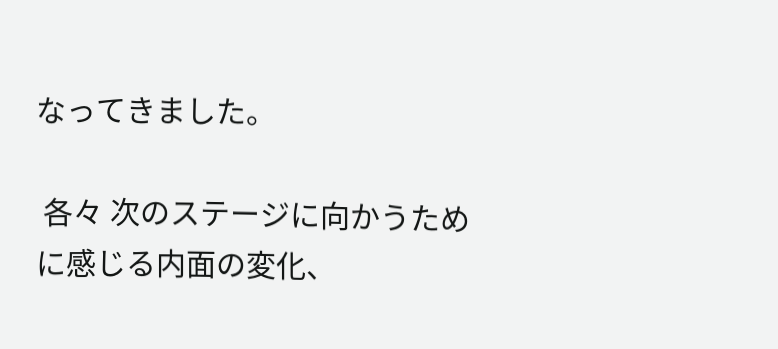なってきました。

 各々 次のステージに向かうために感じる内面の変化、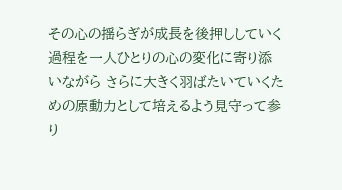その心の揺らぎが成長を後押ししていく過程を一人ひとりの心の変化に寄り添いながら さらに大きく羽ばたいていくための原動力として培えるよう見守って参り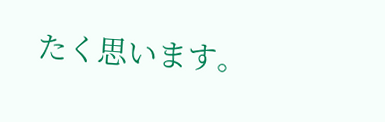たく思います。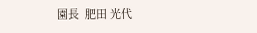園長  肥田 光代